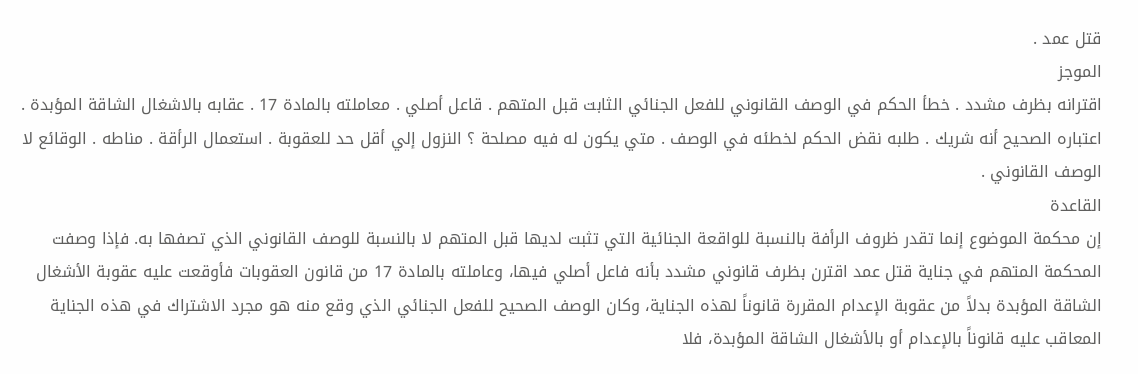قتل عمد .
الموجز
اقترانه بظرف مشدد . خطأ الحكم في الوصف القانوني للفعل الجنائي الثابت قبل المتهم . قاعل أصلي . معاملته بالمادة 17 . عقابه بالاشغال الشاقة المؤبدة . اعتباره الصحيح أنه شريك . طلبه نقض الحكم لخطئه في الوصف . متي يكون له فيه مصلحة ؟ النزول إلي أقل حد للعقوبة . استعمال الرأقة . مناطه . الوقائع لا الوصف القانوني .
القاعدة
إن محكمة الموضوع إنما تقدر ظروف الرأفة بالنسبة للواقعة الجنائية التي تثبت لديها قبل المتهم لا بالنسبة للوصف القانوني الذي تصفها به. فإذا وصفت المحكمة المتهم في جناية قتل عمد اقترن بظرف قانوني مشدد بأنه فاعل أصلي فيها، وعاملته بالمادة 17 من قانون العقوبات فأوقعت عليه عقوبة الأشغال الشاقة المؤبدة بدلاً من عقوبة الإعدام المقررة قانوناً لهذه الجناية، وكان الوصف الصحيح للفعل الجنائي الذي وقع منه هو مجرد الاشتراك في هذه الجناية المعاقب عليه قانوناً بالإعدام أو بالأشغال الشاقة المؤبدة، فلا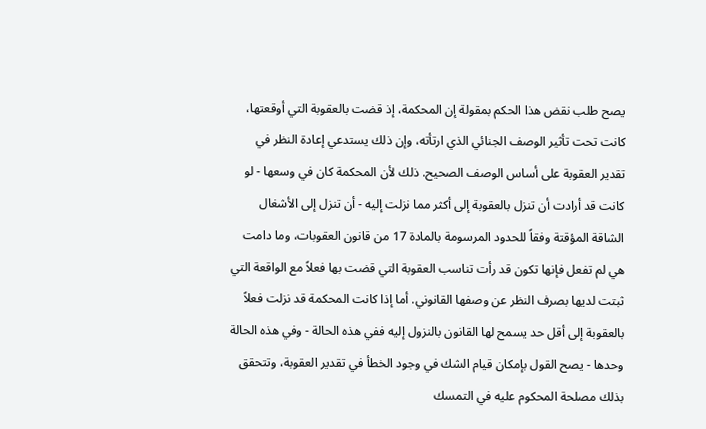يصح طلب نقض هذا الحكم بمقولة إن المحكمة، إذ قضت بالعقوبة التي أوقعتها، كانت تحت تأثير الوصف الجنائي الذي ارتأته، وإن ذلك يستدعي إعادة النظر في تقدير العقوبة على أساس الوصف الصحيح. ذلك لأن المحكمة كان في وسعها - لو كانت قد أرادت أن تنزل بالعقوبة إلى أكثر مما نزلت إليه - أن تنزل إلى الأشغال الشاقة المؤقتة وفقاً للحدود المرسومة بالمادة 17 من قانون العقوبات، وما دامت هي لم تفعل فإنها تكون قد رأت تناسب العقوبة التي قضت بها فعلاً مع الواقعة التي ثبتت لديها بصرف النظر عن وصفها القانوني. أما إذا كانت المحكمة قد نزلت فعلاً بالعقوبة إلى أقل حد يسمح لها القانون بالنزول إليه ففي هذه الحالة - وفي هذه الحالة وحدها - يصح القول بإمكان قيام الشك في وجود الخطأ في تقدير العقوبة، وتتحقق بذلك مصلحة المحكوم عليه في التمسك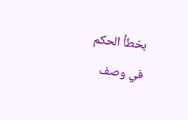بخطأ الحكم في وصف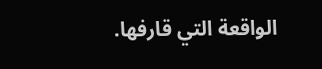الواقعة التي قارفها.